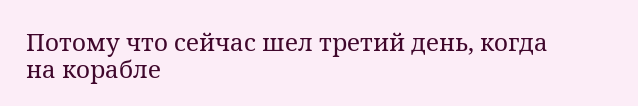Потому что сейчас шел третий день, когда на корабле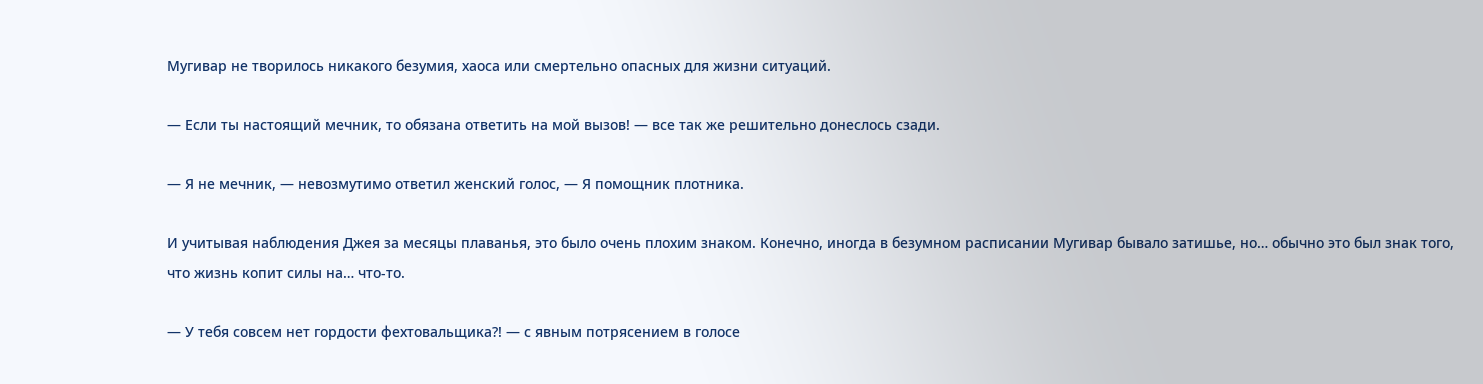Мугивар не творилось никакого безумия, хаоса или смертельно опасных для жизни ситуаций.

— Если ты настоящий мечник, то обязана ответить на мой вызов! — все так же решительно донеслось сзади.

— Я не мечник, — невозмутимо ответил женский голос, — Я помощник плотника.

И учитывая наблюдения Джея за месяцы плаванья, это было очень плохим знаком. Конечно, иногда в безумном расписании Мугивар бывало затишье, но… обычно это был знак того, что жизнь копит силы на… что-то.

— У тебя совсем нет гордости фехтовальщика?! — с явным потрясением в голосе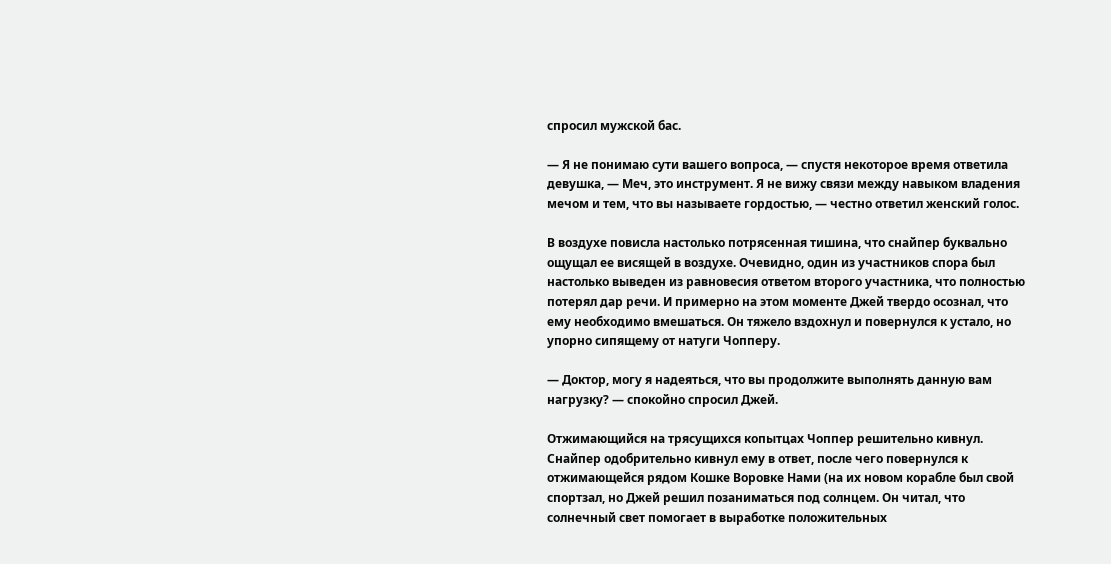спросил мужской бас.

— Я не понимаю сути вашего вопроса, — спустя некоторое время ответила девушка, — Меч, это инструмент. Я не вижу связи между навыком владения мечом и тем, что вы называете гордостью, — честно ответил женский голос.

В воздухе повисла настолько потрясенная тишина, что снайпер буквально ощущал ее висящей в воздухе. Очевидно, один из участников спора был настолько выведен из равновесия ответом второго участника, что полностью потерял дар речи. И примерно на этом моменте Джей твердо осознал, что ему необходимо вмешаться. Он тяжело вздохнул и повернулся к устало, но упорно сипящему от натуги Чопперу.

— Доктор, могу я надеяться, что вы продолжите выполнять данную вам нагрузку? — спокойно спросил Джей.

Отжимающийся на трясущихся копытцах Чоппер решительно кивнул. Снайпер одобрительно кивнул ему в ответ, после чего повернулся к отжимающейся рядом Кошке Воровке Нами (на их новом корабле был свой спортзал, но Джей решил позаниматься под солнцем. Он читал, что солнечный свет помогает в выработке положительных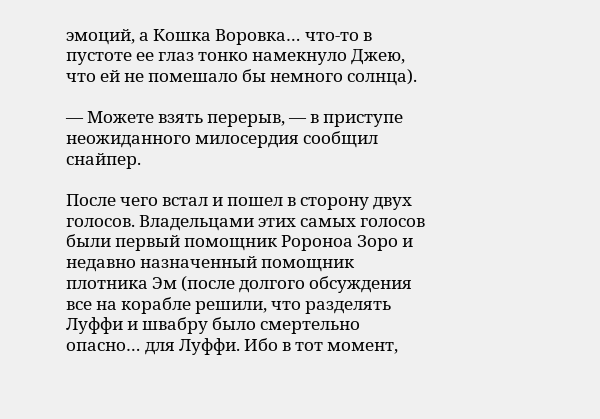эмоций, а Кошка Воровка… что-то в пустоте ее глаз тонко намекнуло Джею, что ей не помешало бы немного солнца).

— Можете взять перерыв, — в приступе неожиданного милосердия сообщил снайпер.

После чего встал и пошел в сторону двух голосов. Владельцами этих самых голосов были первый помощник Ророноа Зоро и недавно назначенный помощник плотника Эм (после долгого обсуждения все на корабле решили, что разделять Луффи и швабру было смертельно опасно… для Луффи. Ибо в тот момент,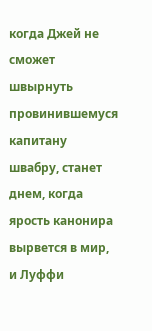когда Джей не сможет швырнуть провинившемуся капитану швабру, станет днем, когда ярость канонира вырвется в мир, и Луффи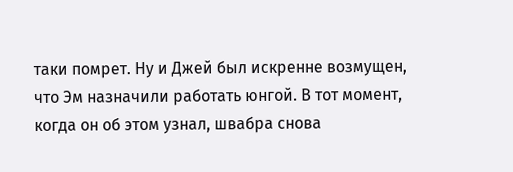таки помрет. Ну и Джей был искренне возмущен, что Эм назначили работать юнгой. В тот момент, когда он об этом узнал, швабра снова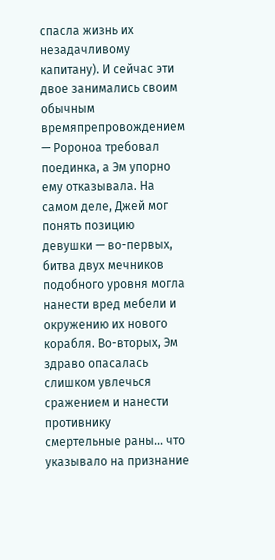спасла жизнь их незадачливому капитану). И сейчас эти двое занимались своим обычным времяпрепровождением — Ророноа требовал поединка, а Эм упорно ему отказывала. На самом деле, Джей мог понять позицию девушки — во-первых, битва двух мечников подобного уровня могла нанести вред мебели и окружению их нового корабля. Во-вторых, Эм здраво опасалась слишком увлечься сражением и нанести противнику смертельные раны… что указывало на признание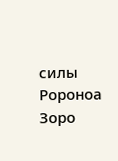силы Ророноа Зоро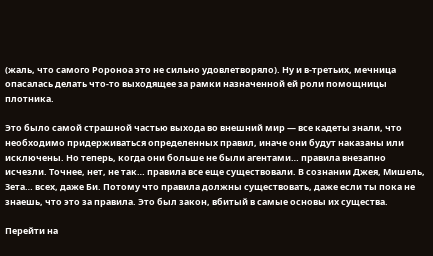(жаль, что самого Ророноа это не сильно удовлетворяло). Ну и в-третьих, мечница опасалась делать что-то выходящее за рамки назначенной ей роли помощницы плотника.

Это было самой страшной частью выхода во внешний мир — все кадеты знали, что необходимо придерживаться определенных правил, иначе они будут наказаны или исключены. Но теперь, когда они больше не были агентами… правила внезапно исчезли. Точнее, нет, не так… правила все еще существовали. В сознании Джея, Мишель, Зета… всех, даже Би. Потому что правила должны существовать, даже если ты пока не знаешь, что это за правила. Это был закон, вбитый в самые основы их существа.

Перейти на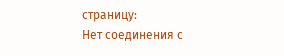страницу:
Нет соединения с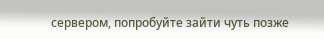сервером, попробуйте зайти чуть позже